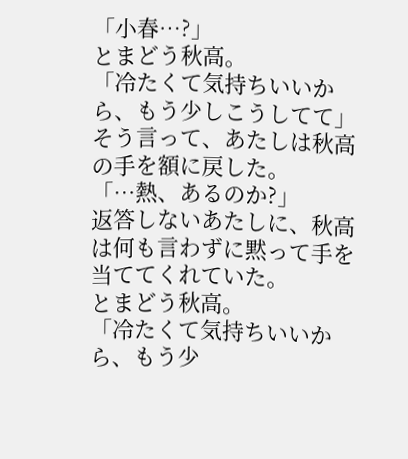「小春…?」
とまどう秋高。
「冷たくて気持ちいいから、もう少しこうしてて」
そう言って、あたしは秋高の手を額に戻した。
「…熱、あるのか?」
返答しないあたしに、秋高は何も言わずに黙って手を当ててくれていた。
とまどう秋高。
「冷たくて気持ちいいから、もう少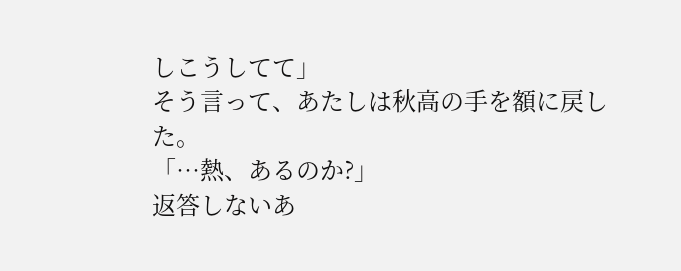しこうしてて」
そう言って、あたしは秋高の手を額に戻した。
「…熱、あるのか?」
返答しないあ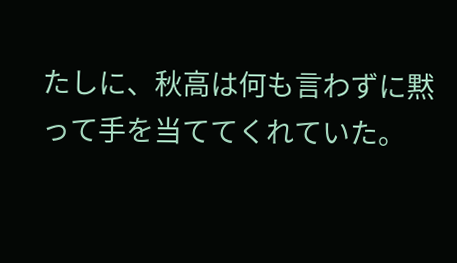たしに、秋高は何も言わずに黙って手を当ててくれていた。